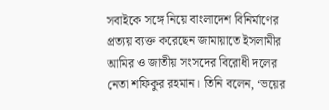সবাইকে সঙ্গে নিয়ে বাংলাদেশ বিনির্মাণের প্রত্যয় ব্যক্ত করেছেন জামায়াতে ইসলামীর আমির ও জাতীয় সংসদের বিরোধী দলের নেতা শফিকুর রহমান। তিনি বলেন, ‘ভয়ের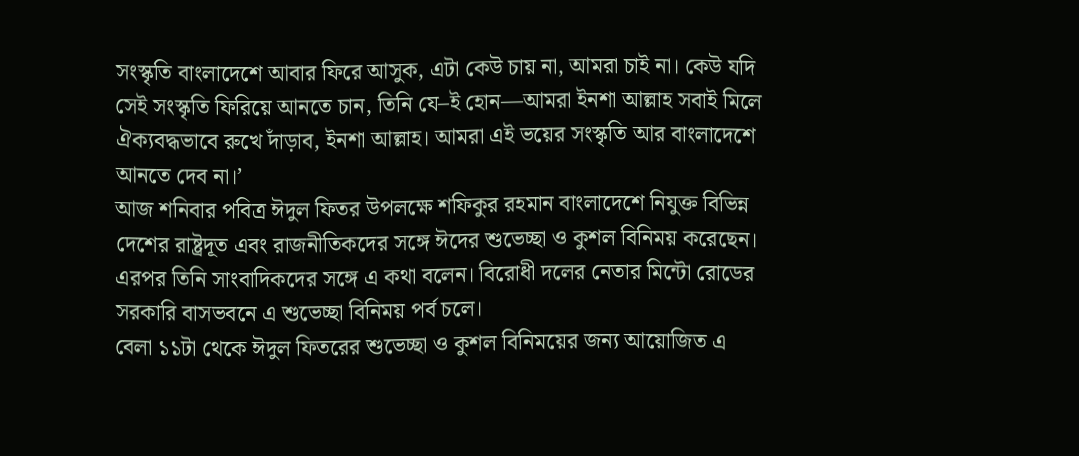সংস্কৃতি বাংলাদেশে আবার ফিরে আসুক, এটা কেউ চায় না, আমরা চাই না। কেউ যদি সেই সংস্কৃতি ফিরিয়ে আনতে চান, তিনি যে–ই হোন—আমরা ইনশা আল্লাহ সবাই মিলে ঐক্যবদ্ধভাবে রুখে দাঁড়াব, ইনশা আল্লাহ। আমরা এই ভয়ের সংস্কৃতি আর বাংলাদেশে আনতে দেব না।’
আজ শনিবার পবিত্র ঈদুল ফিতর উপলক্ষে শফিকুর রহমান বাংলাদেশে নিযুক্ত বিভিন্ন দেশের রাষ্ট্রদূত এবং রাজনীতিকদের সঙ্গে ঈদের শুভেচ্ছা ও কুশল বিনিময় করেছেন। এরপর তিনি সাংবাদিকদের সঙ্গে এ কথা বলেন। বিরোধী দলের নেতার মিন্টো রোডের সরকারি বাসভবনে এ শুভেচ্ছা বিনিময় পর্ব চলে।
বেলা ১১টা থেকে ঈদুল ফিতরের শুভেচ্ছা ও কুশল বিনিময়ের জন্য আয়োজিত এ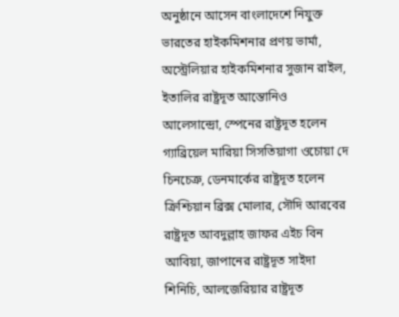অনুষ্ঠানে আসেন বাংলাদেশে নিযুক্ত ভারতের হাইকমিশনার প্রণয় ভার্মা, অস্ট্রেলিয়ার হাইকমিশনার সুজান রাইল, ইতালির রাষ্ট্রদূত আন্তোনিও আলেসান্দ্রো, স্পেনের রাষ্ট্রদূত হলেন গ্যাব্রিয়েল মারিয়া সিসতিয়াগা ওচোয়া দে চিনচেত্রু, ডেনমার্কের রাষ্ট্রদূত হলেন ক্রিশ্চিয়ান ব্রিক্স মোলার, সৌদি আরবের রাষ্ট্রদূত আবদুল্লাহ জাফর এইচ বিন আবিয়া, জাপানের রাষ্ট্রদূত সাইদা শিনিচি, আলজেরিয়ার রাষ্ট্রদূত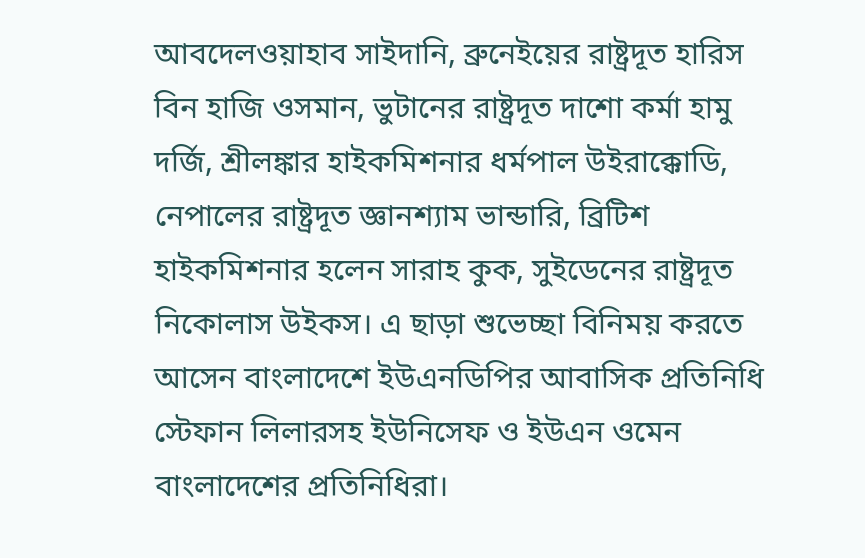আবদেলওয়াহাব সাইদানি, ব্রুনেইয়ের রাষ্ট্রদূত হারিস বিন হাজি ওসমান, ভুটানের রাষ্ট্রদূত দাশো কর্মা হামু দর্জি, শ্রীলঙ্কার হাইকমিশনার ধর্মপাল উইরাক্কোডি, নেপালের রাষ্ট্রদূত জ্ঞানশ্যাম ভান্ডারি, ব্রিটিশ হাইকমিশনার হলেন সারাহ কুক, সুইডেনের রাষ্ট্রদূত নিকোলাস উইকস। এ ছাড়া শুভেচ্ছা বিনিময় করতে আসেন বাংলাদেশে ইউএনডিপির আবাসিক প্রতিনিধি স্টেফান লিলারসহ ইউনিসেফ ও ইউএন ওমেন বাংলাদেশের প্রতিনিধিরা।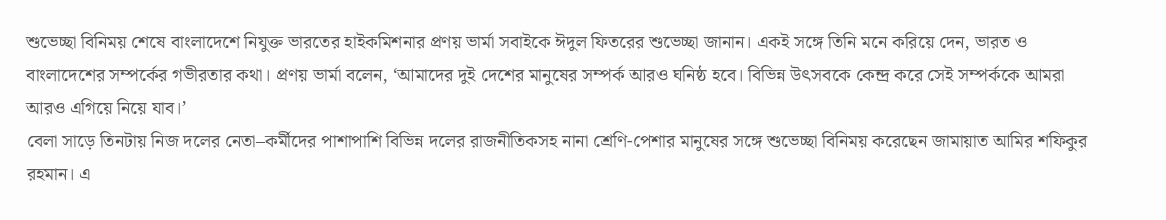শুভেচ্ছা বিনিময় শেষে বাংলাদেশে নিযুক্ত ভারতের হাইকমিশনার প্রণয় ভার্মা সবাইকে ঈদুল ফিতরের শুভেচ্ছা জানান। একই সঙ্গে তিনি মনে করিয়ে দেন, ভারত ও বাংলাদেশের সম্পর্কের গভীরতার কথা। প্রণয় ভার্মা বলেন, ‘আমাদের দুই দেশের মানুষের সম্পর্ক আরও ঘনিষ্ঠ হবে। বিভিন্ন উৎসবকে কেন্দ্র করে সেই সম্পর্ককে আমরা আরও এগিয়ে নিয়ে যাব।’
বেলা সাড়ে তিনটায় নিজ দলের নেতা–কর্মীদের পাশাপাশি বিভিন্ন দলের রাজনীতিকসহ নানা শ্রেণি-পেশার মানুষের সঙ্গে শুভেচ্ছা বিনিময় করেছেন জামায়াত আমির শফিকুর রহমান। এ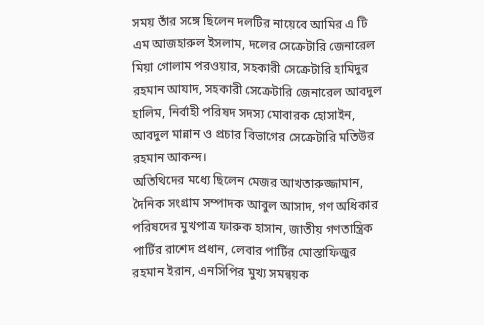সময় তাঁর সঙ্গে ছিলেন দলটির নায়েবে আমির এ টি এম আজহারুল ইসলাম, দলের সেক্রেটারি জেনারেল মিয়া গোলাম পরওয়ার, সহকারী সেক্রেটারি হামিদুর রহমান আযাদ, সহকারী সেক্রেটারি জেনারেল আবদুল হালিম, নির্বাহী পরিষদ সদস্য মোবারক হোসাইন, আবদুল মান্নান ও প্রচার বিভাগের সেক্রেটারি মতিউর রহমান আকন্দ।
অতিথিদের মধ্যে ছিলেন মেজর আখতারুজ্জামান, দৈনিক সংগ্রাম সম্পাদক আবুল আসাদ, গণ অধিকার পরিষদের মুখপাত্র ফারুক হাসান, জাতীয় গণতান্ত্রিক পার্টির রাশেদ প্রধান, লেবার পার্টির মোস্তাফিজুর রহমান ইরান, এনসিপির মুখ্য সমন্বয়ক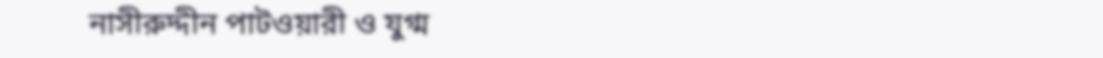নাসীরুদ্দীন পাটওয়ারী ও যুগ্ম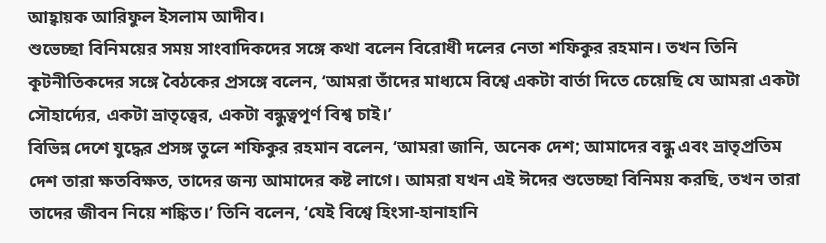আহ্বায়ক আরিফুল ইসলাম আদীব।
শুভেচ্ছা বিনিময়ের সময় সাংবাদিকদের সঙ্গে কথা বলেন বিরোধী দলের নেতা শফিকুর রহমান। তখন তিনি কূটনীতিকদের সঙ্গে বৈঠকের প্রসঙ্গে বলেন, ‘আমরা তাঁদের মাধ্যমে বিশ্বে একটা বার্তা দিতে চেয়েছি যে আমরা একটা সৌহার্দ্যের, একটা ভ্রাতৃত্বের, একটা বন্ধুত্বপূর্ণ বিশ্ব চাই।’
বিভিন্ন দেশে যুদ্ধের প্রসঙ্গ তুলে শফিকুর রহমান বলেন, ‘আমরা জানি, অনেক দেশ; আমাদের বন্ধু এবং ভ্রাতৃপ্রতিম দেশ তারা ক্ষতবিক্ষত, তাদের জন্য আমাদের কষ্ট লাগে। আমরা যখন এই ঈদের শুভেচ্ছা বিনিময় করছি, তখন তারা তাদের জীবন নিয়ে শঙ্কিত।’ তিনি বলেন, ‘যেই বিশ্বে হিংসা-হানাহানি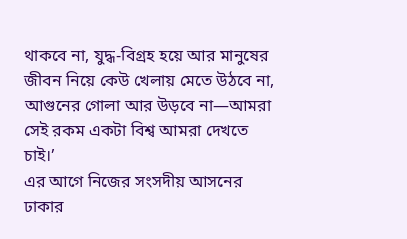থাকবে না, যুদ্ধ-বিগ্রহ হয়ে আর মানুষের জীবন নিয়ে কেউ খেলায় মেতে উঠবে না, আগুনের গোলা আর উড়বে না—আমরা সেই রকম একটা বিশ্ব আমরা দেখতে চাই।’
এর আগে নিজের সংসদীয় আসনের ঢাকার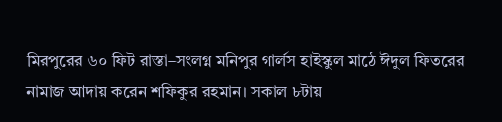মিরপুরের ৬০ ফিট রাস্তা–সংলগ্ন মনিপুর গার্লস হাইস্কুল মাঠে ঈদুল ফিতরের নামাজ আদায় করেন শফিকুর রহমান। সকাল ৮টায়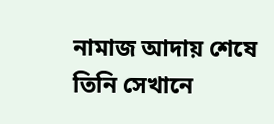নামাজ আদায় শেষে তিনি সেখানে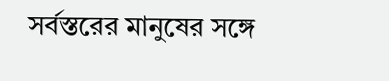সর্বস্তরের মানুষের সঙ্গে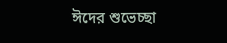ঈদের শুভেচ্ছা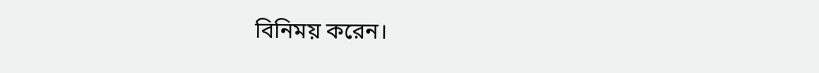বিনিময় করেন।